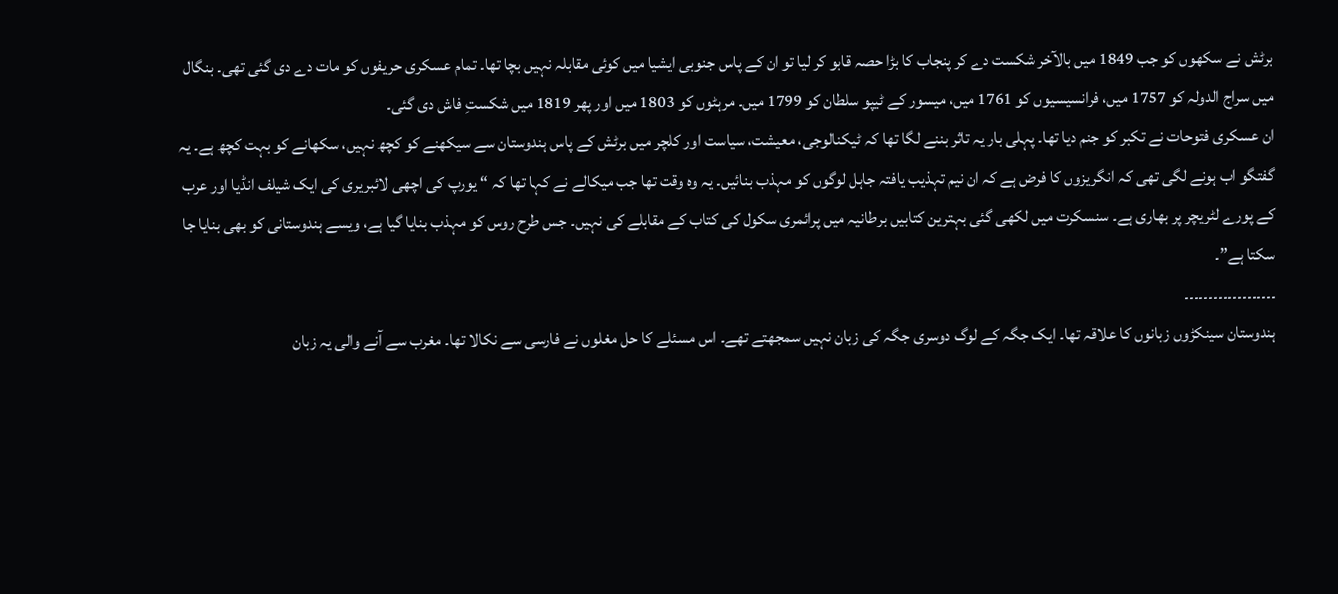برٹش نے سکھوں کو جب 1849 میں بالآخر شکست دے کر پنجاب کا بڑا حصہ قابو کر لیا تو ان کے پاس جنوبی ایشیا میں کوئی مقابلہ نہیں بچا تھا۔ تمام عسکری حریفوں کو مات دے دی گئی تھی۔ بنگال میں سراج الدولہ کو 1757 میں، فرانسیسیوں کو 1761 میں، میسور کے ٹیپو سلطان کو 1799 میں۔ مرہٹوں کو 1803 میں اور پھر 1819 میں شکستِ فاش دی گئی۔
ان عسکری فتوحات نے تکبر کو جنم دیا تھا۔ پہلی بار یہ تاثر بننے لگا تھا کہ ٹیکنالوجی، معیشت، سیاست اور کلچر میں برٹش کے پاس ہندوستان سے سیکھنے کو کچھ نہیں، سکھانے کو بہت کچھ ہے۔ یہ گفتگو اب ہونے لگی تھی کہ انگریزوں کا فرض ہے کہ ان نیم تہذیب یافتہ جاہل لوگوں کو مہذب بنائیں۔ یہ وہ وقت تھا جب میکالے نے کہا تھا کہ “ یورپ کی اچھی لائبریری کی ایک شیلف انڈیا اور عرب کے پورے لٹریچر پر بھاری ہے۔ سنسکرت میں لکھی گئی بہترین کتابیں برطانیہ میں پرائمری سکول کی کتاب کے مقابلے کی نہیں۔ جس طرح روس کو مہذب بنایا گیا ہے، ویسے ہندوستانی کو بھی بنایا جا سکتا ہے”۔
۔۔۔۔۔۔۔۔۔۔۔۔۔۔۔۔۔۔۔
ہندوستان سینکڑوں زبانوں کا علاقہ تھا۔ ایک جگہ کے لوگ دوسری جگہ کی زبان نہیں سمجھتے تھے۔ اس مسئلے کا حل مغلوں نے فارسی سے نکالا تھا۔ مغرب سے آنے والی یہ زبان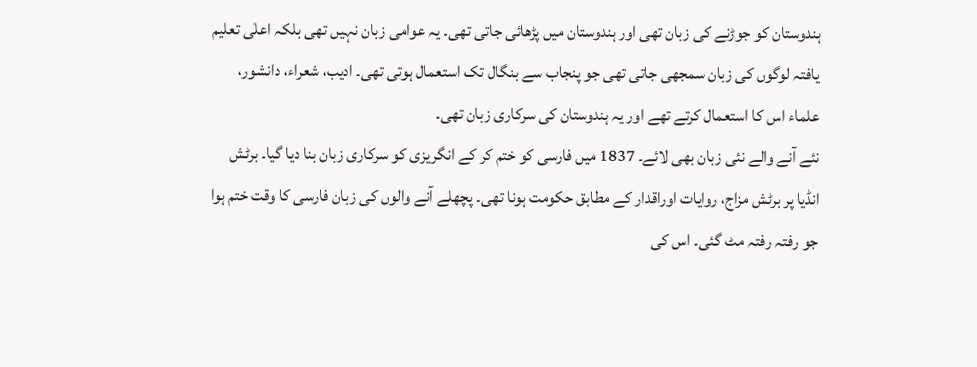ہندوستان کو جوڑنے کی زبان تھی اور ہندوستان میں پڑھائی جاتی تھی۔ یہ عوامی زبان نہیں تھی بلکہ اعلٰی تعلیم یافتہ لوگوں کی زبان سمجھی جاتی تھی جو پنجاب سے بنگال تک استعمال ہوتی تھی۔ ادیب، شعراء، دانشور، علماء اس کا استعمال کرتے تھے اور یہ ہندوستان کی سرکاری زبان تھی۔
نئے آنے والے نئی زبان بھی لائے۔ 1837 میں فارسی کو ختم کر کے انگریزی کو سرکاری زبان بنا دیا گیا۔ برٹش انڈیا پر برٹش مزاج، روایات اوراقدار کے مطابق حکومت ہونا تھی۔ پچھلے آنے والوں کی زبان فارسی کا وقت ختم ہوا جو رفتہ رفتہ مٹ گئی۔ اس کی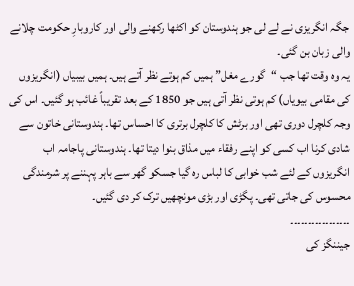جگہ انگریزی نے لے لی جو ہندوستان کو اکٹھا رکھنے والی اور کاروبارِ حکومت چلانے والی زبان بن گئی۔
یہ وہ وقت تھا جب “گورے مغل” ہمیں کم ہوتے نظر آتے ہیں۔ ہمیں بیبیاں (انگریزوں کی مقامی بیویاں) کم ہوتی نظر آتی ہیں جو 1850 کے بعد تقریباً غائب ہو گئیں۔ اس کی وجہ کلچرل دوری تھی اور برٹش کا کلچرل برتری کا احساس تھا۔ ہندوستانی خاتون سے شادی کرنا اب کسی کو اپنے رفقاء میں مذاق بنوا دیتا تھا۔ ہندوستانی پاجامہ اب انگریزوں کے لئے شب خوابی کا لباس رہ گیا جسکو گھر سے باہر پہننے پر شرمندگی محسوس کی جاتی تھی۔ پگڑی اور بڑی مونچھیں ترک کر دی گئیں۔
۔۔۔۔۔۔۔۔۔۔۔۔۔۔۔۔۔
جیننگز کی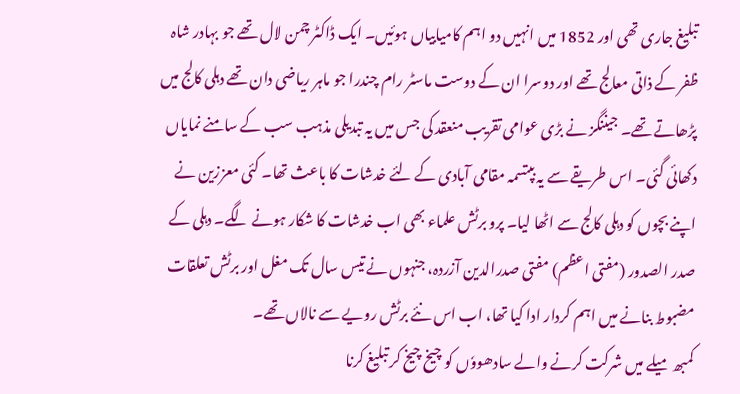تبلیغ جاری تھی اور 1852 میں انہیں دو اہم کامیابیاں ہوئیں۔ ایک ڈاکٹر چمن لال تھے جو بہادر شاہ ظفر کے ذاتی معالج تھے اور دوسرا ان کے دوست ماسٹر رام چندرا جو ماہر ریاضی دان تھے دہلی کالج میں پڑھاتے تھے۔ جیننگز نے بڑی عوامی تقریب منعقد کی جس میں یہ تبدیلی مذہب سب کے سامنے نمایاں دکھائی گئی۔ اس طریقے سے یہ بپتسمہ مقامی آبادی کے لئے خدشات کا باعث تھا۔ کئی معززین نے اپنے بچوں کو دہلی کالج سے اٹھا لیا۔ پرو برٹش علماء بھی اب خدشات کا شکار ہونے لگے۔ دہلی کے صدر الصدور (مفتی اعظم) مفتی صدرالدین آزردہ، جنہوں نے تیس سال تک مغل اور برٹش تعلقات مضبوط بنانے میں اہم کردار ادا کیا تھا، اب اس نئے برٹش رویے سے نالاں تھے۔
کمبھ میلے میں شرکت کرنے والے سادھووٗں کو چیخ چیخ کر تبلیغ کرنا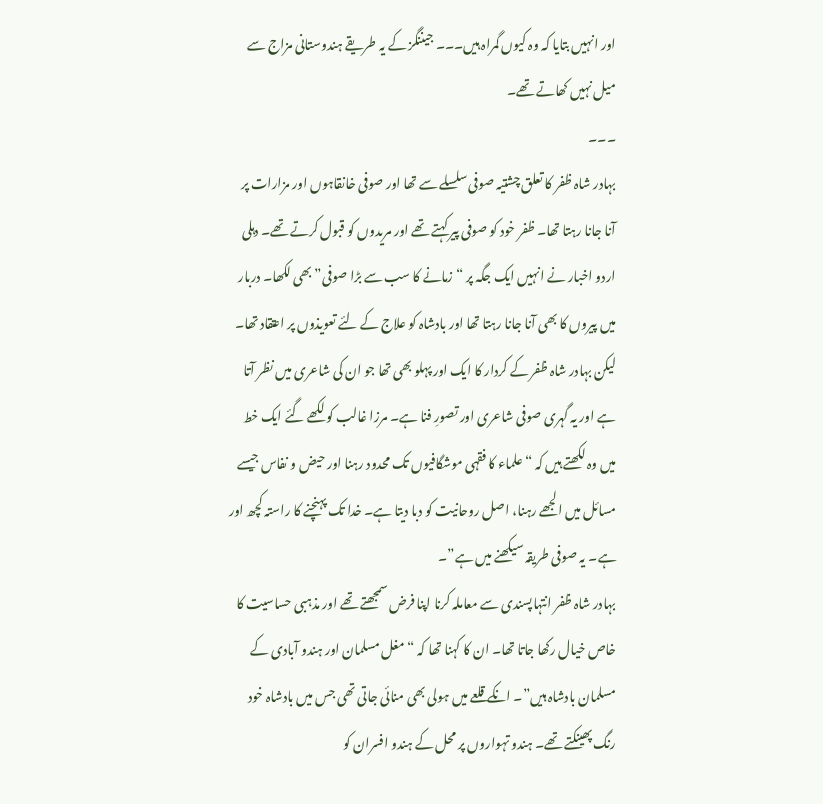اور انہیں بتایا کہ وہ کیوں گمراہ ہیں۔۔۔ جیننگز کے یہ طریقے ہندوستانی مزاج سے میل نہیں کھاتے تھے۔
۔۔۔
بہادر شاہ ظفر کا تعلق چشتیہ صوفی سلسلے سے تھا اور صوفی خانقاہوں اور مزارات پر آنا جانا رہتا تھا۔ ظفر خود کو صوفی پیر کہتے تھے اور مریدوں کو قبول کرتے تھے۔ دہلی اردو اخبار نے انہیں ایک جگہ پر “زمانے کا سب سے بڑا صوفی” بھی لکھا۔ دربار میں پیروں کا بھی آنا جانا رہتا تھا اور بادشاہ کو علاج کے لئے تعویذوں پر اعتقاد تھا۔
لیکن بہادر شاہ ظفر کے کردار کا ایک اور پہلو بھی تھا جو ان کی شاعری میں نظر آتا ہے اور یہ گہری صوفی شاعری اور تصورِ فنا ہے۔ مرزا غالب کو لکھے گئے ایک خط میں وہ لکھتے ہیں کہ “علماء کا فقہی موشگافیوں تک محدود رہنا اور حیض و نفاس جیسے مسائل میں الجھے رہنا، اصل روحانیت کو دبا دیتا ہے۔ خدا تک پہنچنے کا راستہ کچھ اور ہے۔ یہ صوفی طریقہ سیکھنے میں ہے”۔
بہادر شاہ ظفر انتہاپسندی سے معاملہ کرنا اپنا فرض سمجھتے تھے اور مذہبی حساسیت کا خاص خیال رکھا جاتا تھا۔ ان کا کہنا تھا کہ “مغل مسلمان اور ہندو آبادی کے مسلمان بادشاہ ہیں”۔ انکے قلعے میں ہولی بھی منائی جاتی تھی جس میں بادشاہ خود رنگ پھینکتے تھے۔ ہندو تہواروں پر محل کے ہندو افسران کو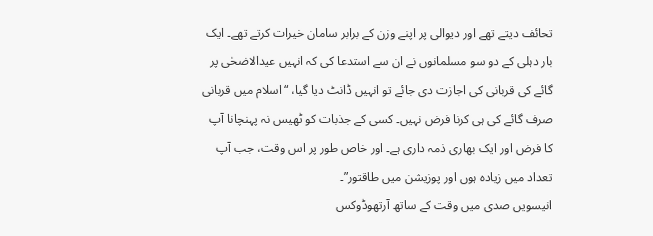تحائف دیتے تھے اور دیوالی پر اپنے وزن کے برابر سامان خیرات کرتے تھے۔ ایک بار دہلی کے دو سو مسلمانوں نے ان سے استدعا کی کہ انہیں عیدالاضحٰی پر گائے کی قربانی کی اجازت دی جائے تو انہیں ڈانٹ دیا گیا، “اسلام میں قربانی صرف گائے کی ہی کرنا فرض نہیں۔ کسی کے جذبات کو ٹھیس نہ پہنچانا آپ کا فرض اور ایک بھاری ذمہ داری ہے۔ اور خاص طور پر اس وقت، جب آپ تعداد میں زیادہ ہوں اور پوزیشن میں طاقتور”۔
انیسویں صدی میں وقت کے ساتھ آرتھوڈوکس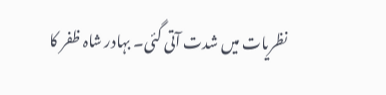نظریات میں شدت آتی گئی۔ بہادر شاہ ظفر کا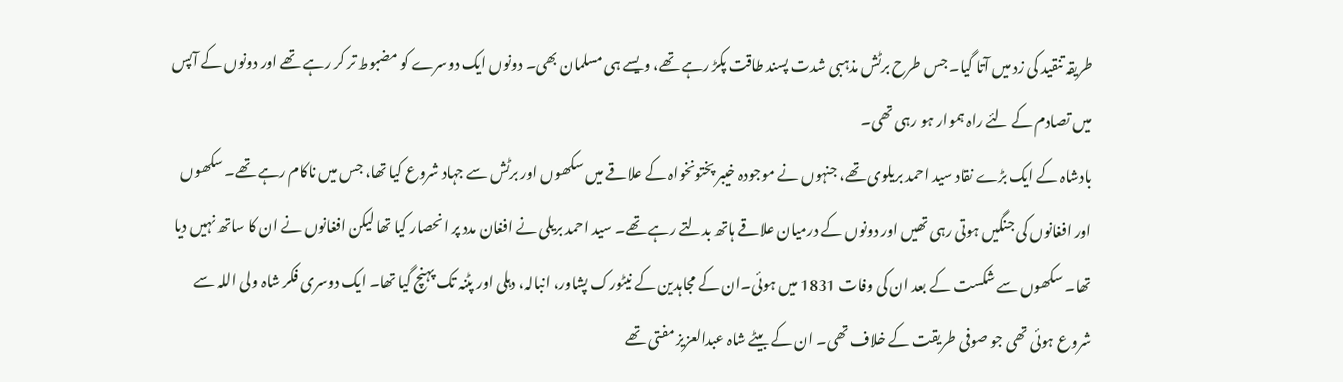طریقہ تنقید کی زد میں آتا گیا۔ جس طرح برٹش مذہبی شدت پسند طاقت پکڑ رہے تھے، ویسے ہی مسلمان بھی۔ دونوں ایک دوسرے کو مضبوط تر کر رہے تھے اور دونوں کے آپس میں تصادم کے لئے راہ ہموار ہو رہی تھی۔
بادشاہ کے ایک بڑے نقاد سید احمد بریلوی تھے، جنہوں نے موجودہ خیبر پختونخواہ کے علاقے میں سکھوں اور برٹش سے جہاد شروع کیا تھا، جس میں ناکام رہے تھے۔ سکھوں اور افغانوں کی جنگیں ہوتی رہی تھیں اور دونوں کے درمیان علاقے ہاتھ بدلتے رہے تھے۔ سید احمد بریلی نے افغان مدد پر انحصار کیا تھا لیکن افغانوں نے ان کا ساتھ نہیں دیا تھا۔ سکھوں سے شکست کے بعد ان کی وفات 1831 میں ہوئی۔ان کے مجاہدین کے نیٹورک پشاور، انبالہ، دہلی اور پٹنہ تک پہنچ گیا تھا۔ ایک دوسری فکر شاہ ولی اللہ سے شروع ہوئی تھی جو صوفی طریقت کے خلاف تھی۔ ان کے بیٹے شاہ عبدالعزیز مفتی تھے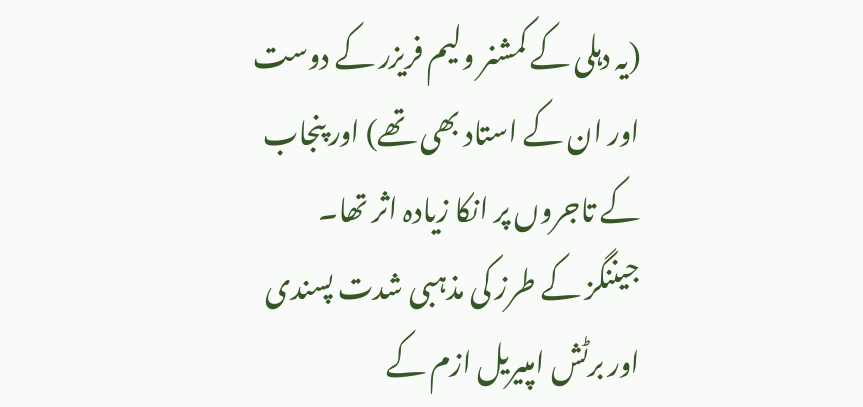(یہ دہلی کے کمشنر ولیم فریزر کے دوست اور ان کے استاد بھی تھے) اور پنجاب کے تاجروں پر انکا زیادہ اثر تھا۔
جیننگز کے طرز کی مذہبی شدت پسندی اور برٹش امپیریل ازم کے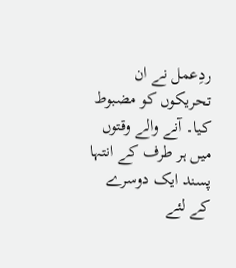ردِعمل نے ان تحریکوں کو مضبوط کیا۔ آنے والے وقتوں میں ہر طرف کے انتہا پسند ایک دوسرے کے لئے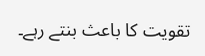تقویت کا باعث بنتے رہے۔